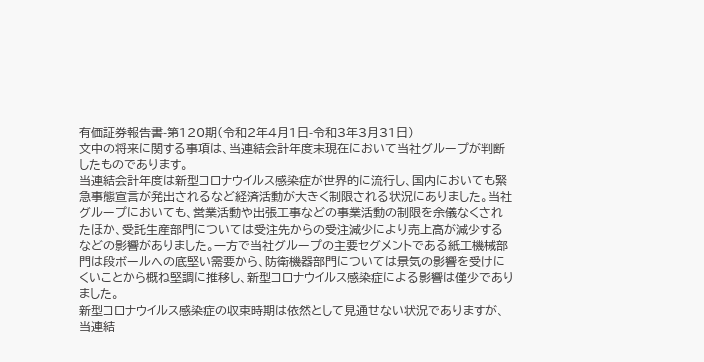有価証券報告書-第120期(令和2年4月1日-令和3年3月31日)
文中の将来に関する事項は、当連結会計年度末現在において当社グループが判断したものであります。
当連結会計年度は新型コロナウイルス感染症が世界的に流行し、国内においても緊急事態宣言が発出されるなど経済活動が大きく制限される状況にありました。当社グループにおいても、営業活動や出張工事などの事業活動の制限を余儀なくされたほか、受託生産部門については受注先からの受注減少により売上高が減少するなどの影響がありました。一方で当社グループの主要セグメントである紙工機械部門は段ボールへの底堅い需要から、防衛機器部門については景気の影響を受けにくいことから概ね堅調に推移し、新型コロナウイルス感染症による影響は僅少でありました。
新型コロナウイルス感染症の収束時期は依然として見通せない状況でありますが、当連結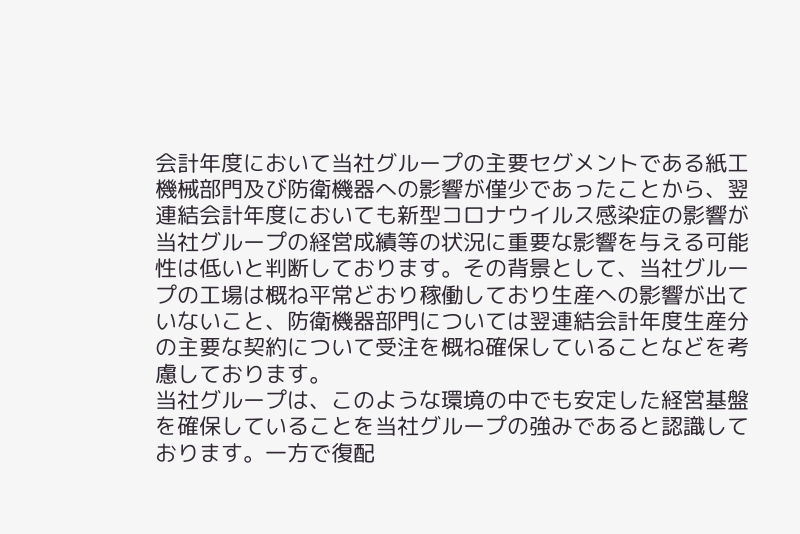会計年度において当社グループの主要セグメントである紙工機械部門及び防衛機器への影響が僅少であったことから、翌連結会計年度においても新型コロナウイルス感染症の影響が当社グループの経営成績等の状況に重要な影響を与える可能性は低いと判断しております。その背景として、当社グループの工場は概ね平常どおり稼働しており生産への影響が出ていないこと、防衛機器部門については翌連結会計年度生産分の主要な契約について受注を概ね確保していることなどを考慮しております。
当社グループは、このような環境の中でも安定した経営基盤を確保していることを当社グループの強みであると認識しております。一方で復配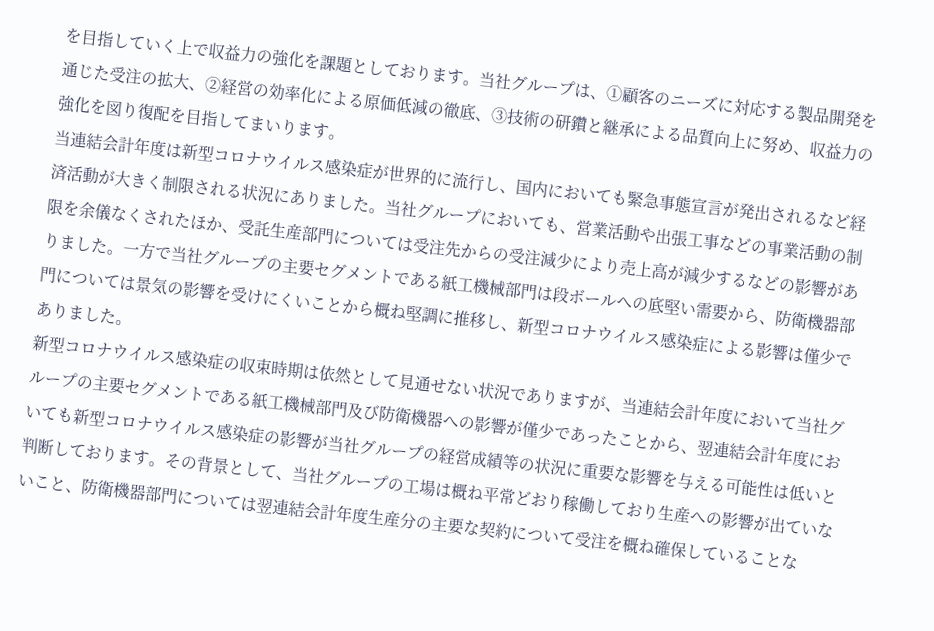を目指していく上で収益力の強化を課題としております。当社グループは、①顧客のニーズに対応する製品開発を通じた受注の拡大、②経営の効率化による原価低減の徹底、③技術の研鑽と継承による品質向上に努め、収益力の強化を図り復配を目指してまいります。
当連結会計年度は新型コロナウイルス感染症が世界的に流行し、国内においても緊急事態宣言が発出されるなど経済活動が大きく制限される状況にありました。当社グループにおいても、営業活動や出張工事などの事業活動の制限を余儀なくされたほか、受託生産部門については受注先からの受注減少により売上高が減少するなどの影響がありました。一方で当社グループの主要セグメントである紙工機械部門は段ボールへの底堅い需要から、防衛機器部門については景気の影響を受けにくいことから概ね堅調に推移し、新型コロナウイルス感染症による影響は僅少でありました。
新型コロナウイルス感染症の収束時期は依然として見通せない状況でありますが、当連結会計年度において当社グループの主要セグメントである紙工機械部門及び防衛機器への影響が僅少であったことから、翌連結会計年度においても新型コロナウイルス感染症の影響が当社グループの経営成績等の状況に重要な影響を与える可能性は低いと判断しております。その背景として、当社グループの工場は概ね平常どおり稼働しており生産への影響が出ていないこと、防衛機器部門については翌連結会計年度生産分の主要な契約について受注を概ね確保していることな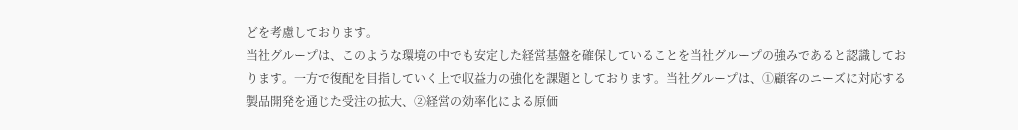どを考慮しております。
当社グループは、このような環境の中でも安定した経営基盤を確保していることを当社グループの強みであると認識しております。一方で復配を目指していく上で収益力の強化を課題としております。当社グループは、①顧客のニーズに対応する製品開発を通じた受注の拡大、②経営の効率化による原価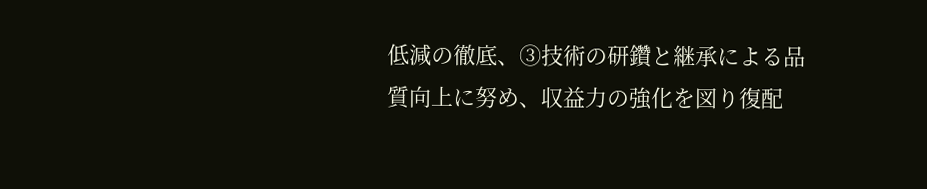低減の徹底、③技術の研鑽と継承による品質向上に努め、収益力の強化を図り復配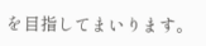を目指してまいります。